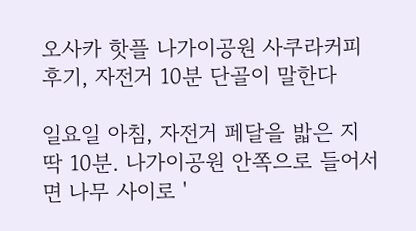오사카 핫플 나가이공원 사쿠라커피 후기, 자전거 10분 단골이 말한다

일요일 아침, 자전거 페달을 밟은 지 딱 10분. 나가이공원 안쪽으로 들어서면 나무 사이로 '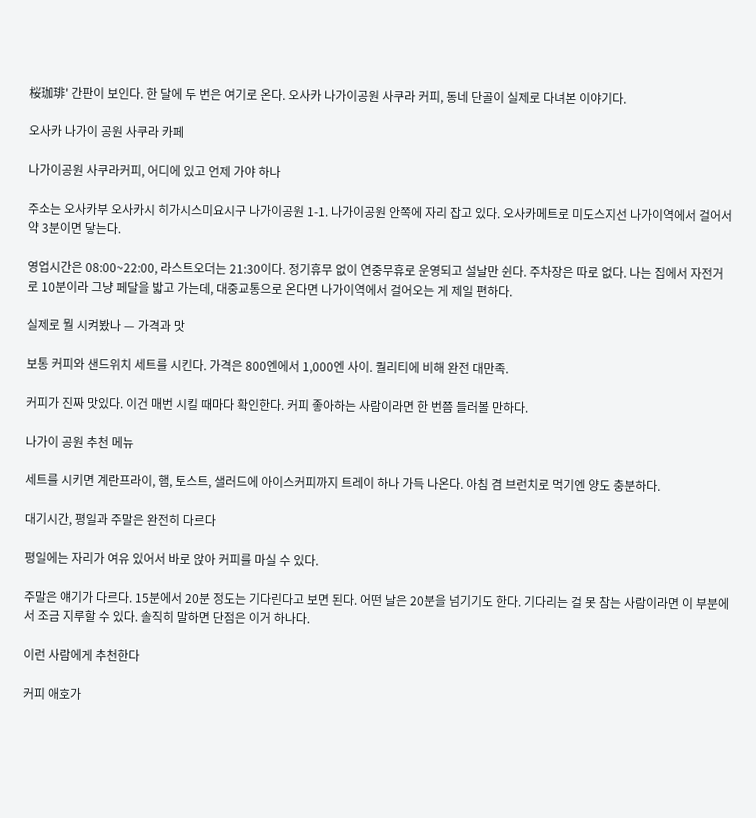桜珈琲' 간판이 보인다. 한 달에 두 번은 여기로 온다. 오사카 나가이공원 사쿠라 커피, 동네 단골이 실제로 다녀본 이야기다.

오사카 나가이 공원 사쿠라 카페

나가이공원 사쿠라커피, 어디에 있고 언제 가야 하나

주소는 오사카부 오사카시 히가시스미요시구 나가이공원 1-1. 나가이공원 안쪽에 자리 잡고 있다. 오사카메트로 미도스지선 나가이역에서 걸어서 약 3분이면 닿는다.

영업시간은 08:00~22:00, 라스트오더는 21:30이다. 정기휴무 없이 연중무휴로 운영되고 설날만 쉰다. 주차장은 따로 없다. 나는 집에서 자전거로 10분이라 그냥 페달을 밟고 가는데, 대중교통으로 온다면 나가이역에서 걸어오는 게 제일 편하다.

실제로 뭘 시켜봤나 — 가격과 맛

보통 커피와 샌드위치 세트를 시킨다. 가격은 800엔에서 1,000엔 사이. 퀄리티에 비해 완전 대만족.

커피가 진짜 맛있다. 이건 매번 시킬 때마다 확인한다. 커피 좋아하는 사람이라면 한 번쯤 들러볼 만하다.

나가이 공원 추천 메뉴

세트를 시키면 계란프라이, 햄, 토스트, 샐러드에 아이스커피까지 트레이 하나 가득 나온다. 아침 겸 브런치로 먹기엔 양도 충분하다.

대기시간, 평일과 주말은 완전히 다르다

평일에는 자리가 여유 있어서 바로 앉아 커피를 마실 수 있다.

주말은 얘기가 다르다. 15분에서 20분 정도는 기다린다고 보면 된다. 어떤 날은 20분을 넘기기도 한다. 기다리는 걸 못 참는 사람이라면 이 부분에서 조금 지루할 수 있다. 솔직히 말하면 단점은 이거 하나다.

이런 사람에게 추천한다

커피 애호가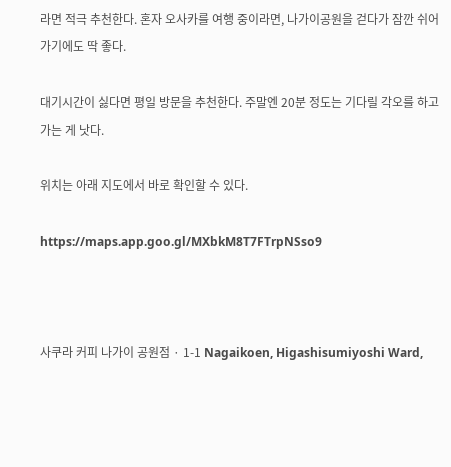라면 적극 추천한다. 혼자 오사카를 여행 중이라면, 나가이공원을 걷다가 잠깐 쉬어가기에도 딱 좋다.

대기시간이 싫다면 평일 방문을 추천한다. 주말엔 20분 정도는 기다릴 각오를 하고 가는 게 낫다.

위치는 아래 지도에서 바로 확인할 수 있다.

https://maps.app.goo.gl/MXbkM8T7FTrpNSso9



사쿠라 커피 나가이 공원점 · 1-1 Nagaikoen, Higashisumiyoshi Ward,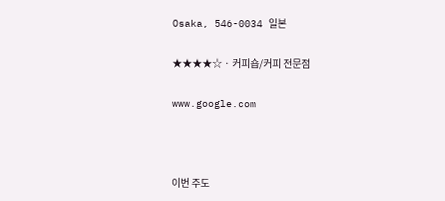Osaka, 546-0034 일본

★★★★☆ · 커피숍/커피 전문점

www.google.com



이번 주도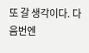또 갈 생각이다. 다음번엔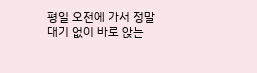평일 오전에 가서 정말 대기 없이 바로 앉는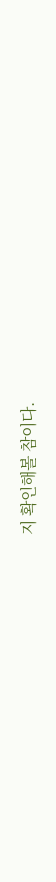지 확인해볼 참이다.